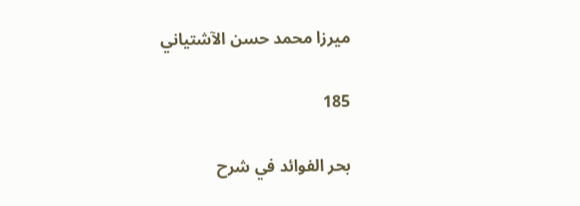ميرزا محمد حسن الآشتياني

185

بحر الفوائد في شرح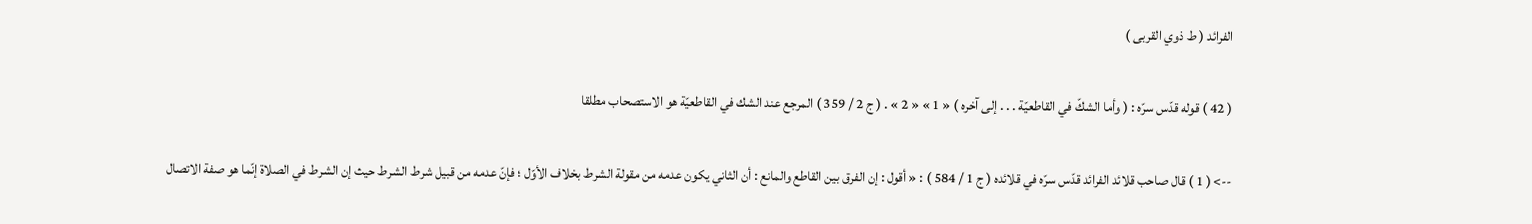الفرائد ( ط ذوي القربى )

( 42 ) قوله قدّس سرّه : ( وأما الشكّ في القاطعيّة . . . إلى آخره ) « 1 » « 2 » . ( ج 2 / 359 ) المرجع عند الشك في القاطعيّة هو الاستصحاب مطلقا

--> ( 1 ) قال صاحب قلائد الفرائد قدّس سرّه في قلائده ( ج 1 / 584 ) : « أقول : إن الفرق بين القاطع والمانع : أن الثاني يكون عدمه من مقولة الشرط بخلاف الأوّل ؛ فإنّ عدمه من قبيل شرط الشرط حيث إن الشرط في الصلاة إنّما هو صفة الاتصال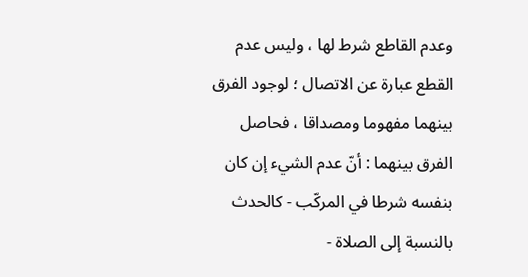وعدم القاطع شرط لها ، وليس عدم القطع عبارة عن الاتصال ؛ لوجود الفرق بينهما مفهوما ومصداقا ، فحاصل الفرق بينهما : أنّ عدم الشيء إن كان بنفسه شرطا في المركّب - كالحدث بالنسبة إلى الصلاة -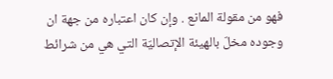فهو من مقولة المانع . وإن كان اعتباره من جهة ان وجوده مخلّ بالهيئة الإتصاليّة التي هي من شرائط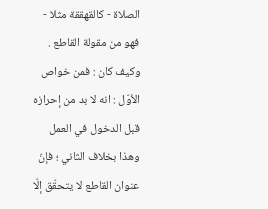الصلاة - كالقهققة مثلا - فهو من مقولة القاطع . وكيف كان : فمن خواص الأوّل : انه لا بد من إحرازه قبل الدخول في العمل وهذا بخلاف الثاني ؛ فإنّ عنوان القاطع لا يتحقّق إلّا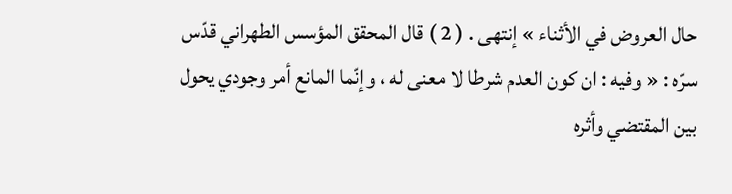حال العروض في الأثناء » إنتهى . ( 2 ) قال المحقق المؤسس الطهراني قدّس سرّه : « وفيه : ان كون العدم شرطا لا معنى له ، وإنّما المانع أمر وجودي يحول بين المقتضي وأثره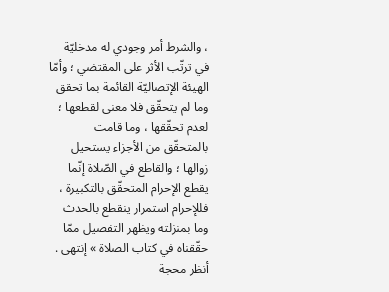، والشرط أمر وجودي له مدخليّة في ترتّب الأثر على المقتضي ؛ وأمّا الهيئة الإتصاليّة القائمة بما تحقق وما لم يتحقّق فلا معنى لقطعها ؛ لعدم تحقّقها ، وما قامت بالمتحقّق من الأجزاء يستحيل زوالها ؛ والقاطع في الصّلاة إنّما يقطع الإحرام المتحقّق بالتكبيرة ، فللإحرام استمرار ينقطع بالحدث وما بمنزلته ويظهر التفصيل ممّا حقّقناه في كتاب الصلاة » إنتهى . أنظر محجة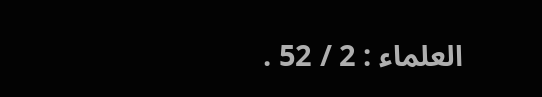العلماء : 2 / 52 .